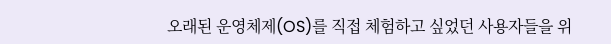오래된 운영체제(OS)를 직접 체험하고 싶었던 사용자들을 위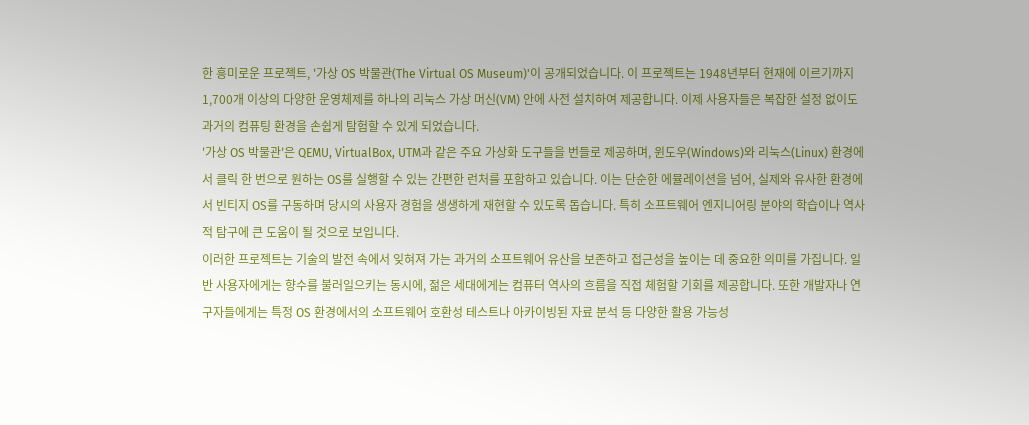한 흥미로운 프로젝트, '가상 OS 박물관(The Virtual OS Museum)'이 공개되었습니다. 이 프로젝트는 1948년부터 현재에 이르기까지 1,700개 이상의 다양한 운영체제를 하나의 리눅스 가상 머신(VM) 안에 사전 설치하여 제공합니다. 이제 사용자들은 복잡한 설정 없이도 과거의 컴퓨팅 환경을 손쉽게 탐험할 수 있게 되었습니다.
'가상 OS 박물관'은 QEMU, VirtualBox, UTM과 같은 주요 가상화 도구들을 번들로 제공하며, 윈도우(Windows)와 리눅스(Linux) 환경에서 클릭 한 번으로 원하는 OS를 실행할 수 있는 간편한 런처를 포함하고 있습니다. 이는 단순한 에뮬레이션을 넘어, 실제와 유사한 환경에서 빈티지 OS를 구동하며 당시의 사용자 경험을 생생하게 재현할 수 있도록 돕습니다. 특히 소프트웨어 엔지니어링 분야의 학습이나 역사적 탐구에 큰 도움이 될 것으로 보입니다.
이러한 프로젝트는 기술의 발전 속에서 잊혀져 가는 과거의 소프트웨어 유산을 보존하고 접근성을 높이는 데 중요한 의미를 가집니다. 일반 사용자에게는 향수를 불러일으키는 동시에, 젊은 세대에게는 컴퓨터 역사의 흐름을 직접 체험할 기회를 제공합니다. 또한 개발자나 연구자들에게는 특정 OS 환경에서의 소프트웨어 호환성 테스트나 아카이빙된 자료 분석 등 다양한 활용 가능성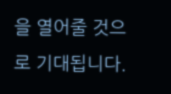을 열어줄 것으로 기대됩니다.